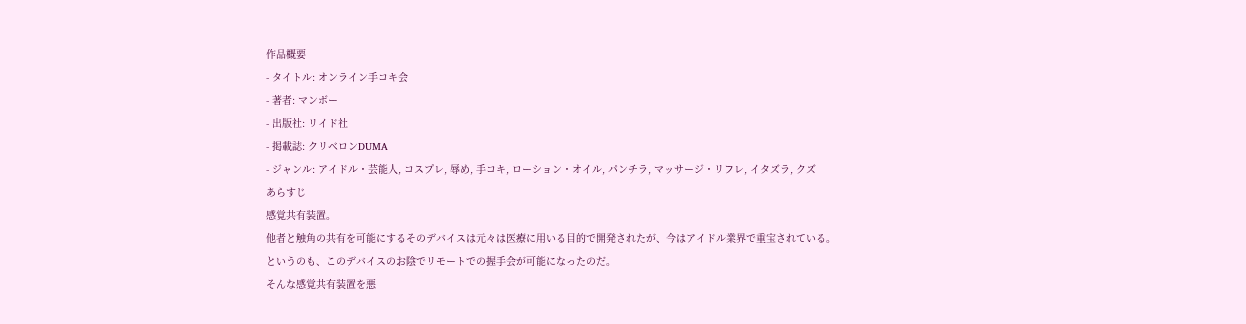作品概要
- タイトル: オンライン手コキ会
- 著者: マンボー
- 出版社: リイド社
- 掲載誌: クリベロンDUMA
- ジャンル: アイドル・芸能人, コスプレ, 辱め, 手コキ, ローション・オイル, パンチラ, マッサージ・リフレ, イタズラ, クズ
あらすじ
感覚共有装置。
他者と触角の共有を可能にするそのデバイスは元々は医療に用いる目的で開発されたが、今はアイドル業界で重宝されている。
というのも、このデバイスのお陰でリモートでの握手会が可能になったのだ。
そんな感覚共有装置を悪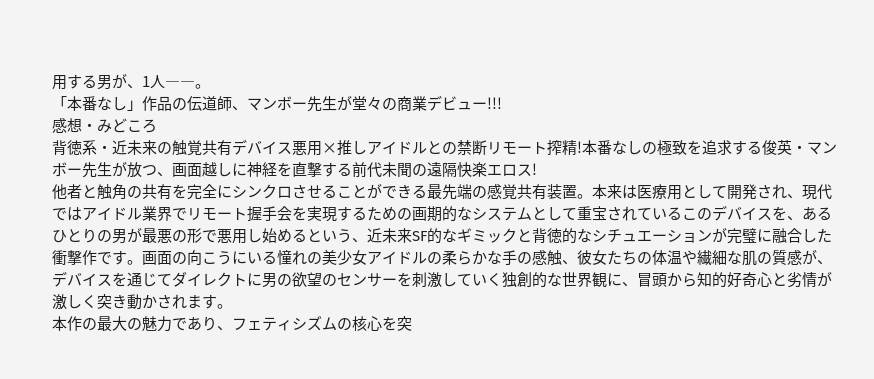用する男が、1人――。
「本番なし」作品の伝道師、マンボー先生が堂々の商業デビュー!!!
感想・みどころ
背徳系・近未来の触覚共有デバイス悪用×推しアイドルとの禁断リモート搾精!本番なしの極致を追求する俊英・マンボー先生が放つ、画面越しに神経を直撃する前代未聞の遠隔快楽エロス!
他者と触角の共有を完全にシンクロさせることができる最先端の感覚共有装置。本来は医療用として開発され、現代ではアイドル業界でリモート握手会を実現するための画期的なシステムとして重宝されているこのデバイスを、あるひとりの男が最悪の形で悪用し始めるという、近未来SF的なギミックと背徳的なシチュエーションが完璧に融合した衝撃作です。画面の向こうにいる憧れの美少女アイドルの柔らかな手の感触、彼女たちの体温や繊細な肌の質感が、デバイスを通じてダイレクトに男の欲望のセンサーを刺激していく独創的な世界観に、冒頭から知的好奇心と劣情が激しく突き動かされます。
本作の最大の魅力であり、フェティシズムの核心を突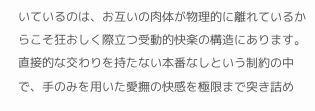いているのは、お互いの肉体が物理的に離れているからこそ狂おしく際立つ受動的快楽の構造にあります。直接的な交わりを持たない本番なしという制約の中で、手のみを用いた愛撫の快感を極限まで突き詰め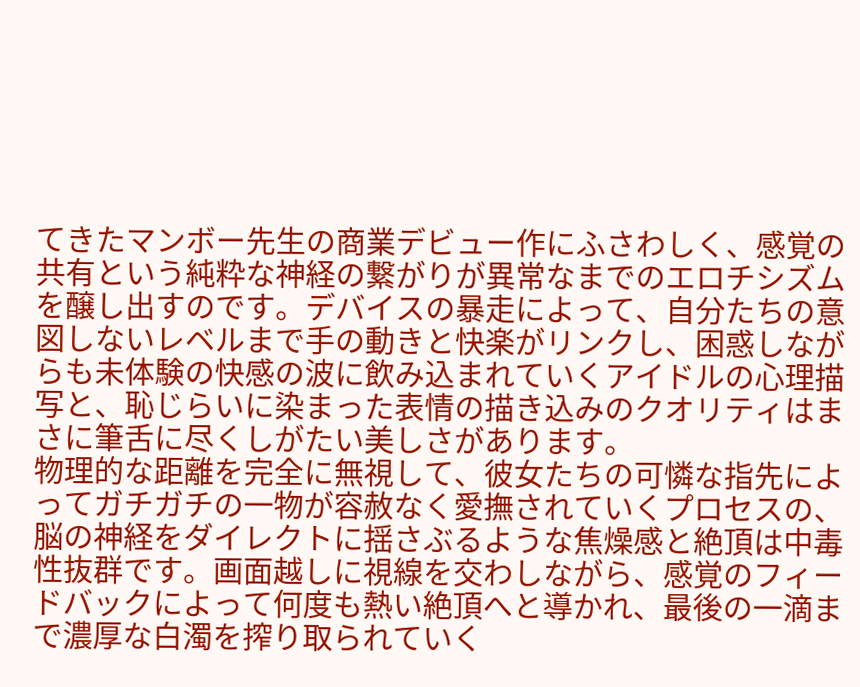てきたマンボー先生の商業デビュー作にふさわしく、感覚の共有という純粋な神経の繋がりが異常なまでのエロチシズムを醸し出すのです。デバイスの暴走によって、自分たちの意図しないレベルまで手の動きと快楽がリンクし、困惑しながらも未体験の快感の波に飲み込まれていくアイドルの心理描写と、恥じらいに染まった表情の描き込みのクオリティはまさに筆舌に尽くしがたい美しさがあります。
物理的な距離を完全に無視して、彼女たちの可憐な指先によってガチガチの一物が容赦なく愛撫されていくプロセスの、脳の神経をダイレクトに揺さぶるような焦燥感と絶頂は中毒性抜群です。画面越しに視線を交わしながら、感覚のフィードバックによって何度も熱い絶頂へと導かれ、最後の一滴まで濃厚な白濁を搾り取られていく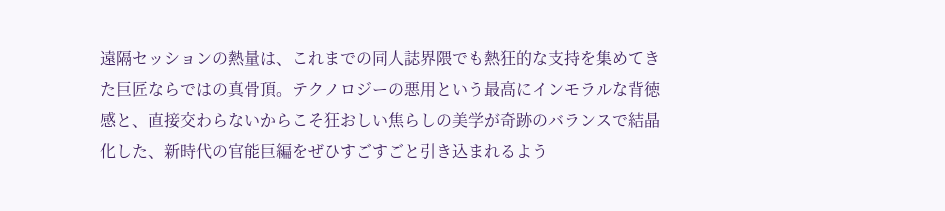遠隔セッションの熱量は、これまでの同人誌界隈でも熱狂的な支持を集めてきた巨匠ならではの真骨頂。テクノロジーの悪用という最高にインモラルな背徳感と、直接交わらないからこそ狂おしい焦らしの美学が奇跡のバランスで結晶化した、新時代の官能巨編をぜひすごすごと引き込まれるよう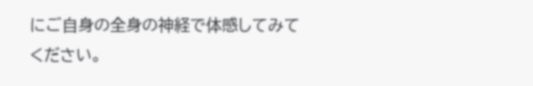にご自身の全身の神経で体感してみてください。